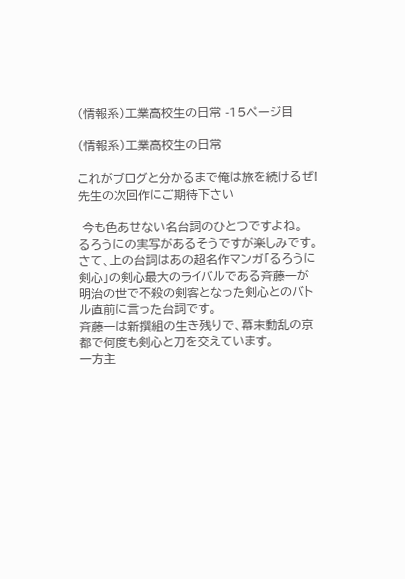(情報系)工業高校生の日常 -15ページ目

(情報系)工業高校生の日常

これがブログと分かるまで俺は旅を続けるぜ!
先生の次回作にご期待下さい

 今も色あせない名台詞のひとつですよね。
るろうにの実写があるそうですが楽しみです。
さて、上の台詞はあの超名作マンガ「るろうに剣心」の剣心最大のライバルである斉藤一が明治の世で不殺の剣客となった剣心とのバトル直前に言った台詞です。
斉藤一は新撰組の生き残りで、幕末動乱の京都で何度も剣心と刀を交えています。
一方主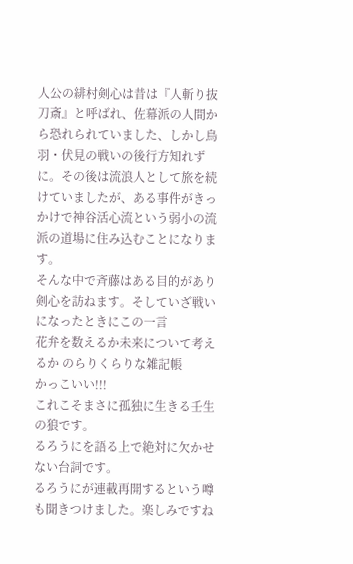人公の緋村剣心は昔は『人斬り抜刀斎』と呼ばれ、佐幕派の人間から恐れられていました、しかし鳥羽・伏見の戦いの後行方知れずに。その後は流浪人として旅を続けていましたが、ある事件がきっかけで神谷活心流という弱小の流派の道場に住み込むことになります。
そんな中で斉藤はある目的があり剣心を訪ねます。そしていざ戦いになったときにこの一言
花弁を数えるか未来について考えるか のらりくらりな雑記帳
かっこいい!!!
これこそまさに孤独に生きる壬生の狼です。
るろうにを語る上で絶対に欠かせない台詞です。
るろうにが連載再開するという噂も聞きつけました。楽しみですね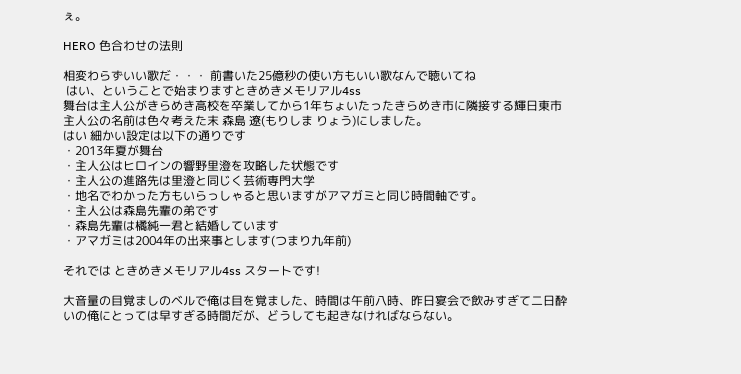ぇ。

HERO 色合わせの法則

相変わらずいい歌だ・・・ 前書いた25億秒の使い方もいい歌なんで聴いてね
 はい、ということで始まりますときめきメモリアル4ss
舞台は主人公がきらめき高校を卒業してから1年ちょいたったきらめき市に隣接する輝日東市
主人公の名前は色々考えた末 森島 遼(もりしま りょう)にしました。
はい 細かい設定は以下の通りです
・2013年夏が舞台
・主人公はヒロインの響野里澄を攻略した状態です
・主人公の進路先は里澄と同じく芸術専門大学
・地名でわかった方もいらっしゃると思いますがアマガミと同じ時間軸です。
・主人公は森島先輩の弟です
・森島先輩は橘純一君と結婚しています
・アマガミは2004年の出来事とします(つまり九年前)

それでは ときめきメモリアル4ss スタートです!

大音量の目覚ましのベルで俺は目を覚ました、時間は午前八時、昨日宴会で飲みすぎて二日酔いの俺にとっては早すぎる時間だが、どうしても起きなければならない。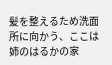髪を整えるため洗面所に向かう、ここは姉のはるかの家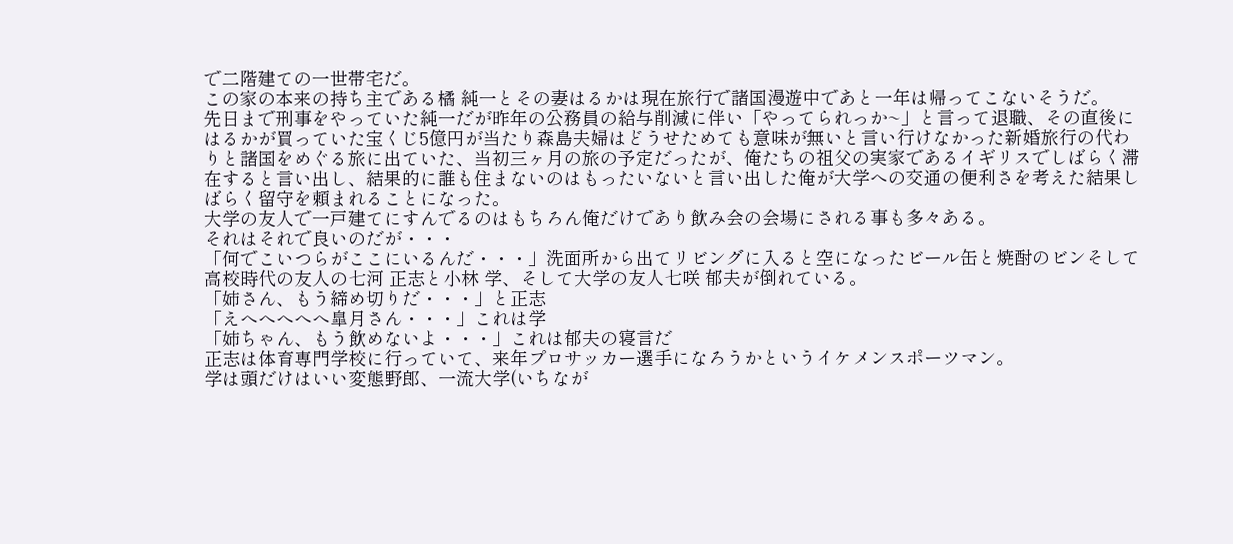で二階建ての一世帯宅だ。
この家の本来の持ち主である橘 純一とその妻はるかは現在旅行で諸国漫遊中であと一年は帰ってこないそうだ。
先日まで刑事をやっていた純一だが昨年の公務員の給与削減に伴い「やってられっか~」と言って退職、その直後にはるかが買っていた宝くじ5億円が当たり森島夫婦はどうせためても意味が無いと言い行けなかった新婚旅行の代わりと諸国をめぐる旅に出ていた、当初三ヶ月の旅の予定だったが、俺たちの祖父の実家であるイギリスでしばらく滞在すると言い出し、結果的に誰も住まないのはもったいないと言い出した俺が大学への交通の便利さを考えた結果しばらく留守を頼まれることになった。
大学の友人で一戸建てにすんでるのはもちろん俺だけであり飲み会の会場にされる事も多々ある。
それはそれで良いのだが・・・
「何でこいつらがここにいるんだ・・・」洗面所から出てリビングに入ると空になったビール缶と焼酎のビンそして高校時代の友人の七河 正志と小林 学、そして大学の友人七咲 郁夫が倒れている。
「姉さん、もう締め切りだ・・・」と正志
「えへへへへへ皐月さん・・・」これは学
「姉ちゃん、もう飲めないよ・・・」これは郁夫の寝言だ
正志は体育専門学校に行っていて、来年プロサッカー選手になろうかというイケメンスポーツマン。
学は頭だけはいい変態野郎、一流大学(いちなが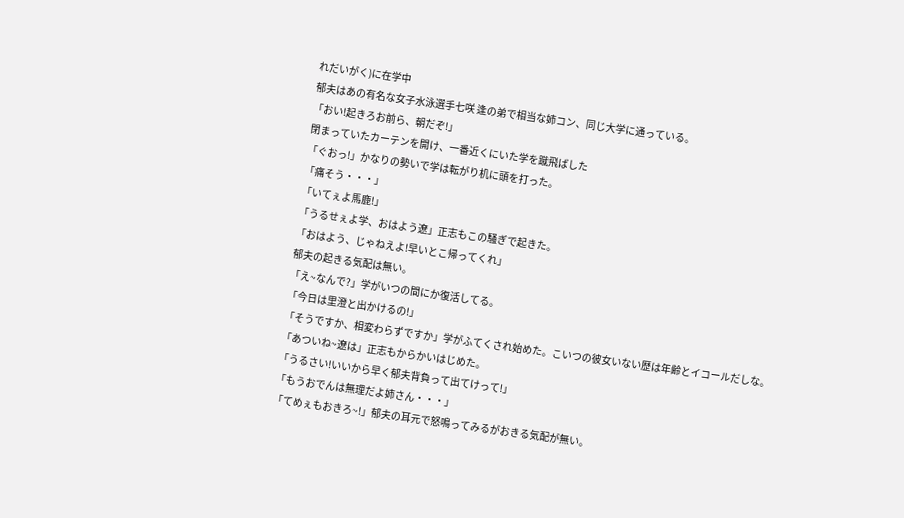れだいがく)に在学中
郁夫はあの有名な女子水泳選手七咲 逢の弟で相当な姉コン、同じ大学に通っている。
「おい!起きろお前ら、朝だぞ!」
閉まっていたカーテンを開け、一番近くにいた学を蹴飛ばした
「ぐおっ!」かなりの勢いで学は転がり机に頭を打った。
「痛そう・・・」
「いてぇよ馬鹿!」
「うるせぇよ学、おはよう遼」正志もこの騒ぎで起きた。
「おはよう、じゃねえよ!早いとこ帰ってくれ」
郁夫の起きる気配は無い。
「え~なんで?」学がいつの間にか復活してる。
「今日は里澄と出かけるの!」
「そうですか、相変わらずですか」学がふてくされ始めた。こいつの彼女いない歴は年齢とイコールだしな。
「あついね~遼は」正志もからかいはじめた。
「うるさい!いいから早く郁夫背負って出てけって!」
「もうおでんは無理だよ姉さん・・・」
「てめぇもおきろ~!」郁夫の耳元で怒鳴ってみるがおきる気配が無い。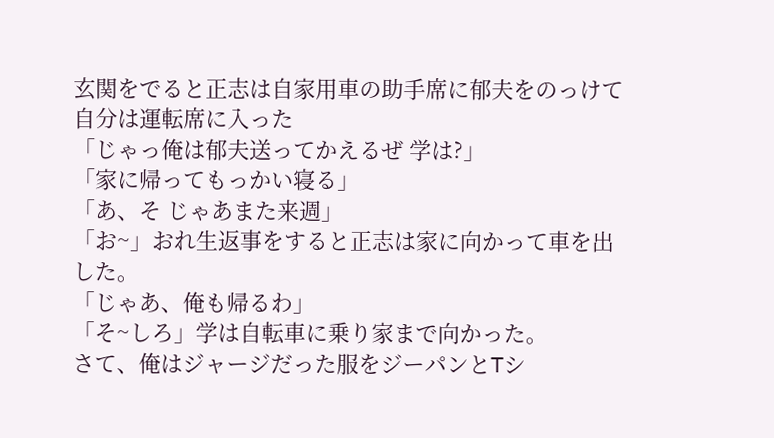玄関をでると正志は自家用車の助手席に郁夫をのっけて自分は運転席に入った
「じゃっ俺は郁夫送ってかえるぜ 学は?」
「家に帰ってもっかい寝る」
「あ、そ じゃあまた来週」
「お~」おれ生返事をすると正志は家に向かって車を出した。
「じゃあ、俺も帰るわ」
「そ~しろ」学は自転車に乗り家まで向かった。
さて、俺はジャージだった服をジーパンとTシ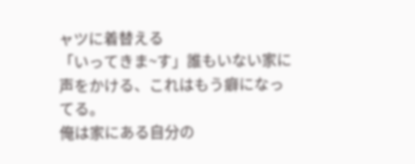ャツに着替える
「いってきま~す」誰もいない家に声をかける、これはもう癖になってる。
俺は家にある自分の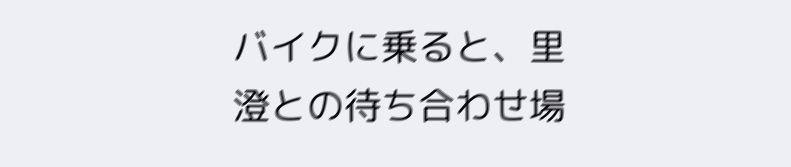バイクに乗ると、里澄との待ち合わせ場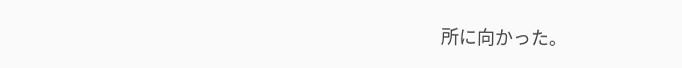所に向かった。